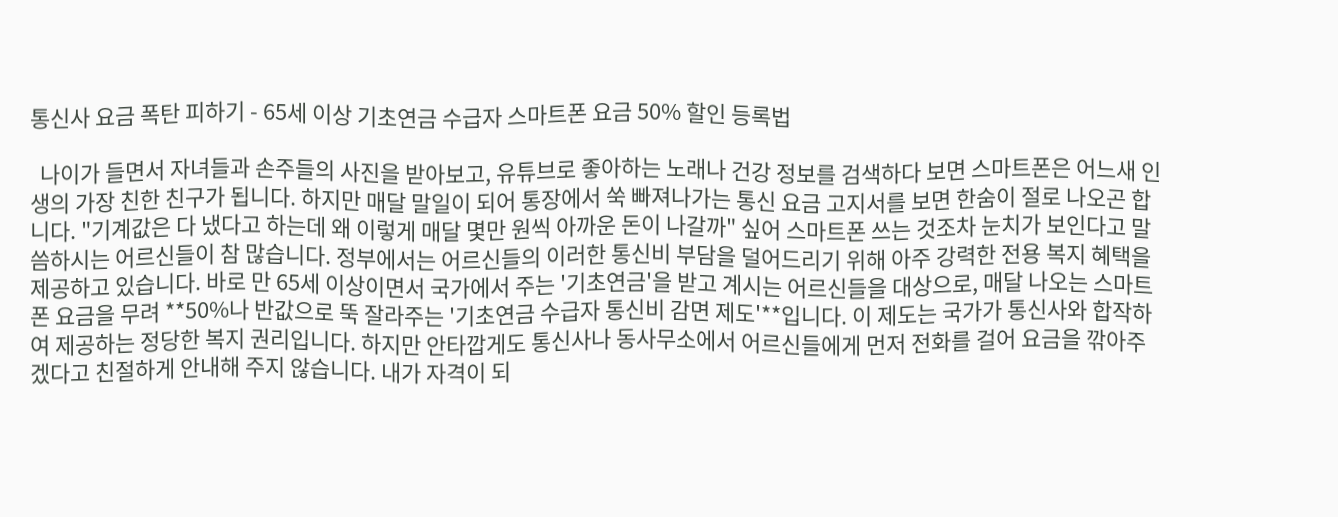통신사 요금 폭탄 피하기 - 65세 이상 기초연금 수급자 스마트폰 요금 50% 할인 등록법

  나이가 들면서 자녀들과 손주들의 사진을 받아보고, 유튜브로 좋아하는 노래나 건강 정보를 검색하다 보면 스마트폰은 어느새 인생의 가장 친한 친구가 됩니다. 하지만 매달 말일이 되어 통장에서 쑥 빠져나가는 통신 요금 고지서를 보면 한숨이 절로 나오곤 합니다. "기계값은 다 냈다고 하는데 왜 이렇게 매달 몇만 원씩 아까운 돈이 나갈까" 싶어 스마트폰 쓰는 것조차 눈치가 보인다고 말씀하시는 어르신들이 참 많습니다. 정부에서는 어르신들의 이러한 통신비 부담을 덜어드리기 위해 아주 강력한 전용 복지 혜택을 제공하고 있습니다. 바로 만 65세 이상이면서 국가에서 주는 '기초연금'을 받고 계시는 어르신들을 대상으로, 매달 나오는 스마트폰 요금을 무려 **50%나 반값으로 뚝 잘라주는 '기초연금 수급자 통신비 감면 제도'**입니다. 이 제도는 국가가 통신사와 합작하여 제공하는 정당한 복지 권리입니다. 하지만 안타깝게도 통신사나 동사무소에서 어르신들에게 먼저 전화를 걸어 요금을 깎아주겠다고 친절하게 안내해 주지 않습니다. 내가 자격이 되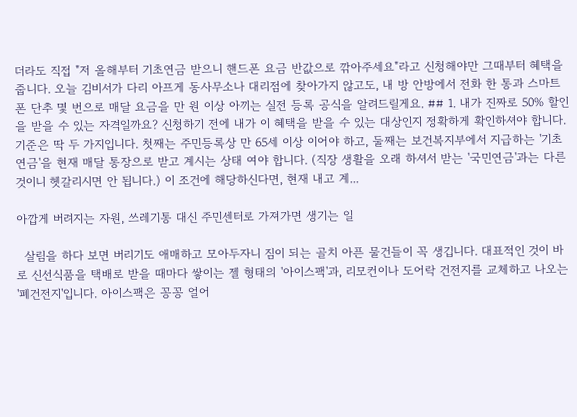더라도 직접 "저 올해부터 기초연금 받으니 핸드폰 요금 반값으로 깎아주세요"라고 신청해야만 그때부터 혜택을 줍니다. 오늘 김비서가 다리 아프게 동사무소나 대리점에 찾아가지 않고도, 내 방 안방에서 전화 한 통과 스마트폰 단추 몇 번으로 매달 요금을 만 원 이상 아끼는 실전 등록 공식을 알려드릴게요. ## 1. 내가 진짜로 50% 할인을 받을 수 있는 자격일까요? 신청하기 전에 내가 이 혜택을 받을 수 있는 대상인지 정확하게 확인하셔야 합니다. 기준은 딱 두 가지입니다. 첫째는 주민등록상 만 65세 이상 이어야 하고, 둘째는 보건복지부에서 지급하는 '기초연금'을 현재 매달 통장으로 받고 계시는 상태 여야 합니다. (직장 생활을 오래 하셔서 받는 '국민연금'과는 다른 것이니 헷갈리시면 안 됩니다.) 이 조건에 해당하신다면, 현재 내고 계...

아깝게 버려지는 자원, 쓰레기통 대신 주민센터로 가져가면 생기는 일

  살림을 하다 보면 버리기도 애매하고 모아두자니 짐이 되는 골치 아픈 물건들이 꼭 생깁니다. 대표적인 것이 바로 신선식품을 택배로 받을 때마다 쌓이는 젤 형태의 '아이스팩'과, 리모컨이나 도어락 건전지를 교체하고 나오는 '폐건전지'입니다. 아이스팩은 꽁꽁 얼어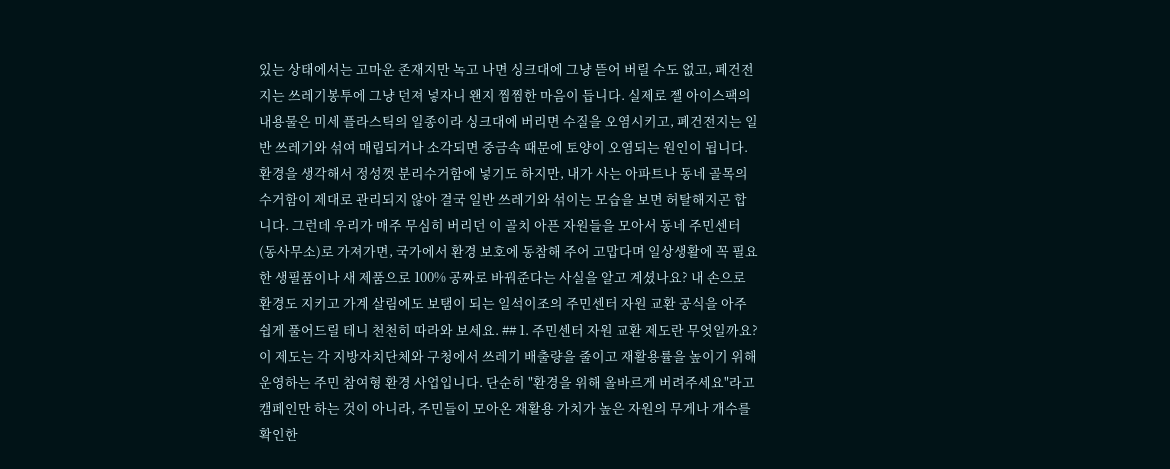있는 상태에서는 고마운 존재지만 녹고 나면 싱크대에 그냥 뜯어 버릴 수도 없고, 폐건전지는 쓰레기봉투에 그냥 던져 넣자니 왠지 찜찜한 마음이 듭니다. 실제로 젤 아이스팩의 내용물은 미세 플라스틱의 일종이라 싱크대에 버리면 수질을 오염시키고, 폐건전지는 일반 쓰레기와 섞여 매립되거나 소각되면 중금속 때문에 토양이 오염되는 원인이 됩니다. 환경을 생각해서 정성껏 분리수거함에 넣기도 하지만, 내가 사는 아파트나 동네 골목의 수거함이 제대로 관리되지 않아 결국 일반 쓰레기와 섞이는 모습을 보면 허탈해지곤 합니다. 그런데 우리가 매주 무심히 버리던 이 골치 아픈 자원들을 모아서 동네 주민센터(동사무소)로 가져가면, 국가에서 환경 보호에 동참해 주어 고맙다며 일상생활에 꼭 필요한 생필품이나 새 제품으로 100% 공짜로 바꿔준다는 사실을 알고 계셨나요? 내 손으로 환경도 지키고 가계 살림에도 보탬이 되는 일석이조의 주민센터 자원 교환 공식을 아주 쉽게 풀어드릴 테니 천천히 따라와 보세요. ## 1. 주민센터 자원 교환 제도란 무엇일까요? 이 제도는 각 지방자치단체와 구청에서 쓰레기 배출량을 줄이고 재활용률을 높이기 위해 운영하는 주민 참여형 환경 사업입니다. 단순히 "환경을 위해 올바르게 버려주세요"라고 캠페인만 하는 것이 아니라, 주민들이 모아온 재활용 가치가 높은 자원의 무게나 개수를 확인한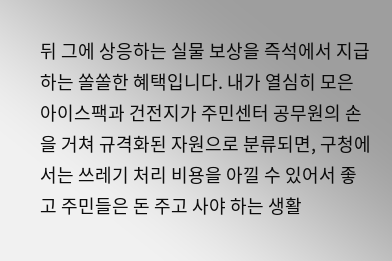뒤 그에 상응하는 실물 보상을 즉석에서 지급하는 쏠쏠한 혜택입니다. 내가 열심히 모은 아이스팩과 건전지가 주민센터 공무원의 손을 거쳐 규격화된 자원으로 분류되면, 구청에서는 쓰레기 처리 비용을 아낄 수 있어서 좋고 주민들은 돈 주고 사야 하는 생활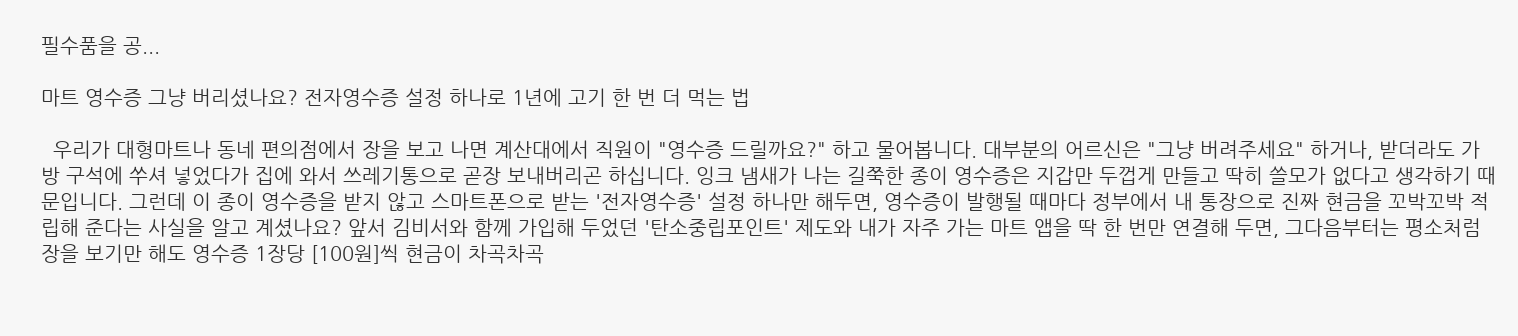필수품을 공...

마트 영수증 그냥 버리셨나요? 전자영수증 설정 하나로 1년에 고기 한 번 더 먹는 법

  우리가 대형마트나 동네 편의점에서 장을 보고 나면 계산대에서 직원이 "영수증 드릴까요?" 하고 물어봅니다. 대부분의 어르신은 "그냥 버려주세요" 하거나, 받더라도 가방 구석에 쑤셔 넣었다가 집에 와서 쓰레기통으로 곧장 보내버리곤 하십니다. 잉크 냄새가 나는 길쭉한 종이 영수증은 지갑만 두껍게 만들고 딱히 쓸모가 없다고 생각하기 때문입니다. 그런데 이 종이 영수증을 받지 않고 스마트폰으로 받는 '전자영수증' 설정 하나만 해두면, 영수증이 발행될 때마다 정부에서 내 통장으로 진짜 현금을 꼬박꼬박 적립해 준다는 사실을 알고 계셨나요? 앞서 김비서와 함께 가입해 두었던 '탄소중립포인트' 제도와 내가 자주 가는 마트 앱을 딱 한 번만 연결해 두면, 그다음부터는 평소처럼 장을 보기만 해도 영수증 1장당 [100원]씩 현금이 차곡차곡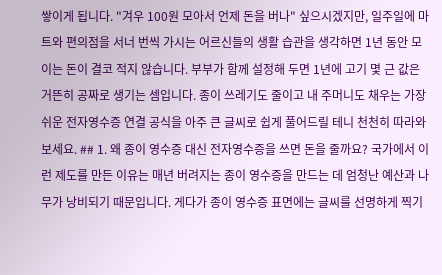쌓이게 됩니다. "겨우 100원 모아서 언제 돈을 버나" 싶으시겠지만, 일주일에 마트와 편의점을 서너 번씩 가시는 어르신들의 생활 습관을 생각하면 1년 동안 모이는 돈이 결코 적지 않습니다. 부부가 함께 설정해 두면 1년에 고기 몇 근 값은 거뜬히 공짜로 생기는 셈입니다. 종이 쓰레기도 줄이고 내 주머니도 채우는 가장 쉬운 전자영수증 연결 공식을 아주 큰 글씨로 쉽게 풀어드릴 테니 천천히 따라와 보세요. ## 1. 왜 종이 영수증 대신 전자영수증을 쓰면 돈을 줄까요? 국가에서 이런 제도를 만든 이유는 매년 버려지는 종이 영수증을 만드는 데 엄청난 예산과 나무가 낭비되기 때문입니다. 게다가 종이 영수증 표면에는 글씨를 선명하게 찍기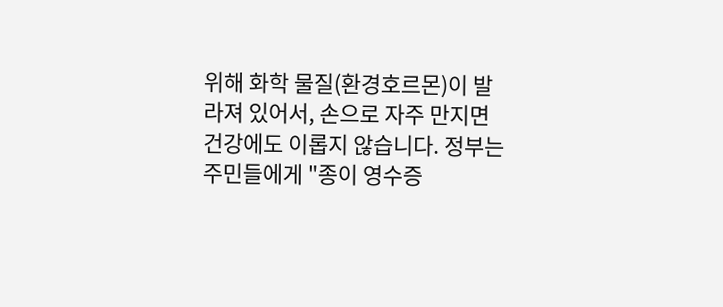위해 화학 물질(환경호르몬)이 발라져 있어서, 손으로 자주 만지면 건강에도 이롭지 않습니다. 정부는 주민들에게 "종이 영수증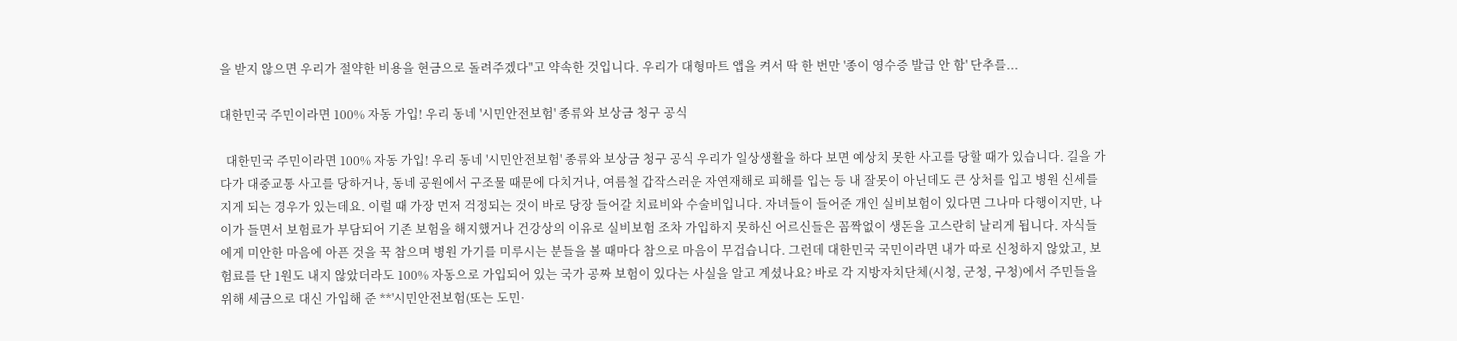을 받지 않으면 우리가 절약한 비용을 현금으로 돌려주겠다"고 약속한 것입니다. 우리가 대형마트 앱을 켜서 딱 한 번만 '종이 영수증 발급 안 함' 단추를...

대한민국 주민이라면 100% 자동 가입! 우리 동네 '시민안전보험' 종류와 보상금 청구 공식

  대한민국 주민이라면 100% 자동 가입! 우리 동네 '시민안전보험' 종류와 보상금 청구 공식 우리가 일상생활을 하다 보면 예상치 못한 사고를 당할 때가 있습니다. 길을 가다가 대중교통 사고를 당하거나, 동네 공원에서 구조물 때문에 다치거나, 여름철 갑작스러운 자연재해로 피해를 입는 등 내 잘못이 아닌데도 큰 상처를 입고 병원 신세를 지게 되는 경우가 있는데요. 이럴 때 가장 먼저 걱정되는 것이 바로 당장 들어갈 치료비와 수술비입니다. 자녀들이 들어준 개인 실비보험이 있다면 그나마 다행이지만, 나이가 들면서 보험료가 부담되어 기존 보험을 해지했거나 건강상의 이유로 실비보험 조차 가입하지 못하신 어르신들은 꼼짝없이 생돈을 고스란히 날리게 됩니다. 자식들에게 미안한 마음에 아픈 것을 꾹 참으며 병원 가기를 미루시는 분들을 볼 때마다 참으로 마음이 무겁습니다. 그런데 대한민국 국민이라면 내가 따로 신청하지 않았고, 보험료를 단 1원도 내지 않았더라도 100% 자동으로 가입되어 있는 국가 공짜 보험이 있다는 사실을 알고 계셨나요? 바로 각 지방자치단체(시청, 군청, 구청)에서 주민들을 위해 세금으로 대신 가입해 준 **'시민안전보험(또는 도민·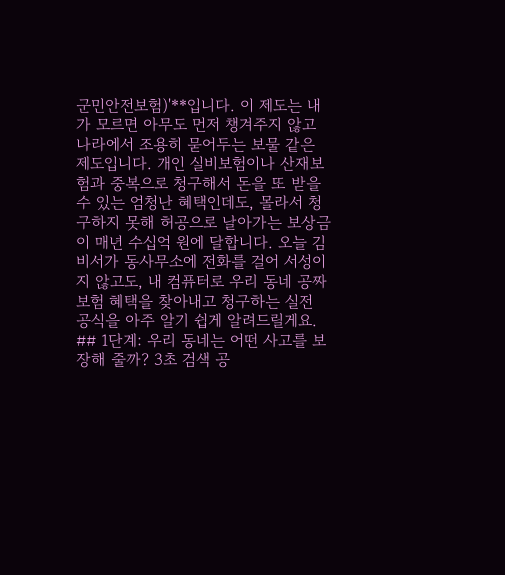군민안전보험)'**입니다. 이 제도는 내가 모르면 아무도 먼저 챙겨주지 않고 나라에서 조용히 묻어두는 보물 같은 제도입니다. 개인 실비보험이나 산재보험과 중복으로 청구해서 돈을 또 받을 수 있는 엄청난 혜택인데도, 몰라서 청구하지 못해 허공으로 날아가는 보상금이 매년 수십억 원에 달합니다. 오늘 김비서가 동사무소에 전화를 걸어 서성이지 않고도, 내 컴퓨터로 우리 동네 공짜 보험 혜택을 찾아내고 청구하는 실전 공식을 아주 알기 쉽게 알려드릴게요. ## 1단계: 우리 동네는 어떤 사고를 보장해 줄까? 3초 검색 공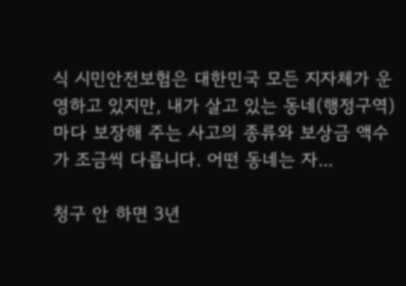식 시민안전보험은 대한민국 모든 지자체가 운영하고 있지만, 내가 살고 있는 동네(행정구역)마다 보장해 주는 사고의 종류와 보상금 액수가 조금씩 다릅니다. 어떤 동네는 자...

청구 안 하면 3년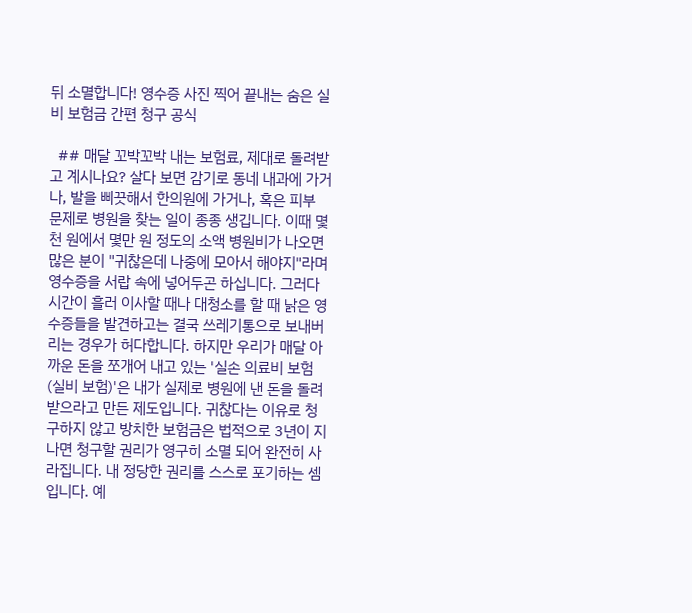뒤 소멸합니다! 영수증 사진 찍어 끝내는 숨은 실비 보험금 간편 청구 공식

  ## 매달 꼬박꼬박 내는 보험료, 제대로 돌려받고 계시나요? 살다 보면 감기로 동네 내과에 가거나, 발을 삐끗해서 한의원에 가거나, 혹은 피부 문제로 병원을 찾는 일이 종종 생깁니다. 이때 몇천 원에서 몇만 원 정도의 소액 병원비가 나오면 많은 분이 "귀찮은데 나중에 모아서 해야지"라며 영수증을 서랍 속에 넣어두곤 하십니다. 그러다 시간이 흘러 이사할 때나 대청소를 할 때 낡은 영수증들을 발견하고는 결국 쓰레기통으로 보내버리는 경우가 허다합니다. 하지만 우리가 매달 아까운 돈을 쪼개어 내고 있는 '실손 의료비 보험(실비 보험)'은 내가 실제로 병원에 낸 돈을 돌려받으라고 만든 제도입니다. 귀찮다는 이유로 청구하지 않고 방치한 보험금은 법적으로 3년이 지나면 청구할 권리가 영구히 소멸 되어 완전히 사라집니다. 내 정당한 권리를 스스로 포기하는 셈입니다. 예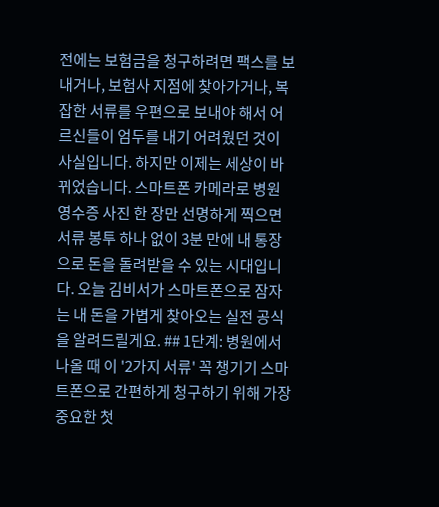전에는 보험금을 청구하려면 팩스를 보내거나, 보험사 지점에 찾아가거나, 복잡한 서류를 우편으로 보내야 해서 어르신들이 엄두를 내기 어려웠던 것이 사실입니다. 하지만 이제는 세상이 바뀌었습니다. 스마트폰 카메라로 병원 영수증 사진 한 장만 선명하게 찍으면 서류 봉투 하나 없이 3분 만에 내 통장으로 돈을 돌려받을 수 있는 시대입니다. 오늘 김비서가 스마트폰으로 잠자는 내 돈을 가볍게 찾아오는 실전 공식을 알려드릴게요. ## 1단계: 병원에서 나올 때 이 '2가지 서류' 꼭 챙기기 스마트폰으로 간편하게 청구하기 위해 가장 중요한 첫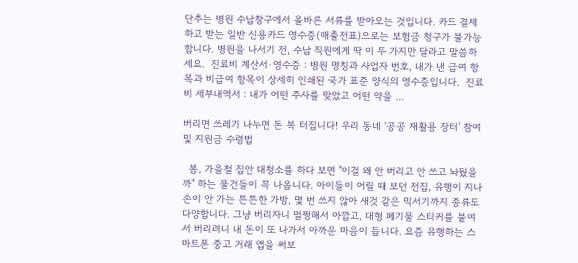단추는 병원 수납창구에서 올바른 서류를 받아오는 것입니다. 카드 결제하고 받는 일반 신용카드 영수증(매출전표)으로는 보험금 청구가 불가능합니다. 병원을 나서기 전, 수납 직원에게 딱 이 두 가지만 달라고 말씀하세요.  진료비 계산서·영수증 : 병원 명칭과 사업자 번호, 내가 낸 급여 항목과 비급여 항목이 상세히 인쇄된 국가 표준 양식의 영수증입니다.  진료비 세부내역서 : 내가 어떤 주사를 맞았고 어떤 약을 ...

버리면 쓰레기 나누면 돈 복 터집니다! 우리 동네 ‘공공 재활용 장터’ 참여 및 지원금 수령법

  봄, 가을철 집안 대청소를 하다 보면 "이걸 왜 안 버리고 안 쓰고 놔뒀을까" 하는 물건들이 꼭 나옵니다. 아이들이 어릴 때 보던 전집, 유행이 지나 손이 안 가는 튼튼한 가방, 몇 번 쓰지 않아 새것 같은 믹서기까지 종류도 다양합니다. 그냥 버리자니 멀쩡해서 아깝고, 대형 폐기물 스티커를 붙여서 버리려니 내 돈이 또 나가서 아까운 마음이 듭니다. 요즘 유행하는 스마트폰 중고 거래 앱을 써보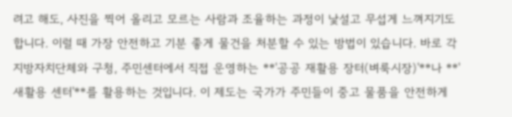려고 해도, 사진을 찍어 올리고 모르는 사람과 조율하는 과정이 낯설고 무섭게 느껴지기도 합니다. 이럴 때 가장 안전하고 기분 좋게 물건을 처분할 수 있는 방법이 있습니다. 바로 각 지방자치단체와 구청, 주민센터에서 직접 운영하는 **'공공 재활용 장터(벼룩시장)'**나 **'새활용 센터'**를 활용하는 것입니다. 이 제도는 국가가 주민들이 중고 물품을 안전하게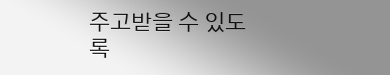주고받을 수 있도록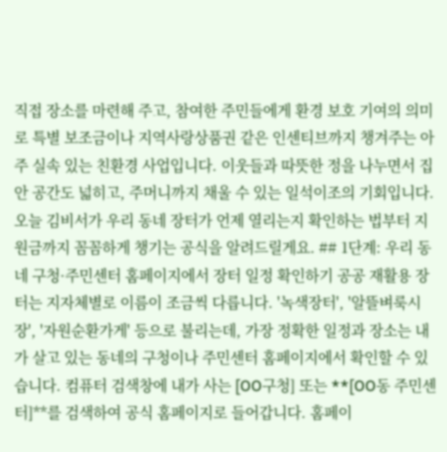직접 장소를 마련해 주고, 참여한 주민들에게 환경 보호 기여의 의미로 특별 보조금이나 지역사랑상품권 같은 인센티브까지 챙겨주는 아주 실속 있는 친환경 사업입니다. 이웃들과 따뜻한 정을 나누면서 집안 공간도 넓히고, 주머니까지 채울 수 있는 일석이조의 기회입니다. 오늘 김비서가 우리 동네 장터가 언제 열리는지 확인하는 법부터 지원금까지 꼼꼼하게 챙기는 공식을 알려드릴게요. ## 1단계: 우리 동네 구청·주민센터 홈페이지에서 장터 일정 확인하기 공공 재활용 장터는 지자체별로 이름이 조금씩 다릅니다. '녹색장터', '알뜰벼룩시장', '자원순환가게' 등으로 불리는데, 가장 정확한 일정과 장소는 내가 살고 있는 동네의 구청이나 주민센터 홈페이지에서 확인할 수 있습니다. 컴퓨터 검색창에 내가 사는 [OO구청] 또는 **[OO동 주민센터]**를 검색하여 공식 홈페이지로 들어갑니다. 홈페이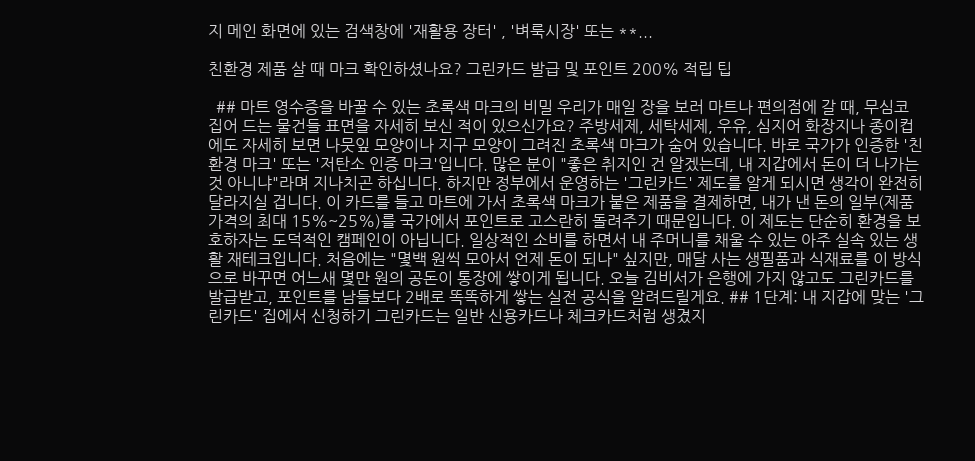지 메인 화면에 있는 검색창에 '재활용 장터' , '벼룩시장' 또는 **...

친환경 제품 살 때 마크 확인하셨나요? 그린카드 발급 및 포인트 200% 적립 팁

  ## 마트 영수증을 바꿀 수 있는 초록색 마크의 비밀 우리가 매일 장을 보러 마트나 편의점에 갈 때, 무심코 집어 드는 물건들 표면을 자세히 보신 적이 있으신가요? 주방세제, 세탁세제, 우유, 심지어 화장지나 종이컵에도 자세히 보면 나뭇잎 모양이나 지구 모양이 그려진 초록색 마크가 숨어 있습니다. 바로 국가가 인증한 '친환경 마크' 또는 '저탄소 인증 마크'입니다. 많은 분이 "좋은 취지인 건 알겠는데, 내 지갑에서 돈이 더 나가는 것 아니냐"라며 지나치곤 하십니다. 하지만 정부에서 운영하는 '그린카드' 제도를 알게 되시면 생각이 완전히 달라지실 겁니다. 이 카드를 들고 마트에 가서 초록색 마크가 붙은 제품을 결제하면, 내가 낸 돈의 일부(제품 가격의 최대 15%~25%)를 국가에서 포인트로 고스란히 돌려주기 때문입니다. 이 제도는 단순히 환경을 보호하자는 도덕적인 캠페인이 아닙니다. 일상적인 소비를 하면서 내 주머니를 채울 수 있는 아주 실속 있는 생활 재테크입니다. 처음에는 "몇백 원씩 모아서 언제 돈이 되나" 싶지만, 매달 사는 생필품과 식재료를 이 방식으로 바꾸면 어느새 몇만 원의 공돈이 통장에 쌓이게 됩니다. 오늘 김비서가 은행에 가지 않고도 그린카드를 발급받고, 포인트를 남들보다 2배로 똑똑하게 쌓는 실전 공식을 알려드릴게요. ## 1단계: 내 지갑에 맞는 '그린카드' 집에서 신청하기 그린카드는 일반 신용카드나 체크카드처럼 생겼지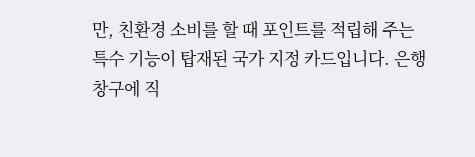만, 친환경 소비를 할 때 포인트를 적립해 주는 특수 기능이 탑재된 국가 지정 카드입니다. 은행 창구에 직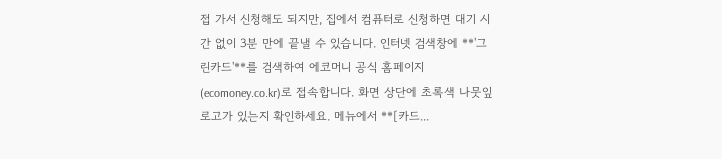접 가서 신청해도 되지만, 집에서 컴퓨터로 신청하면 대기 시간 없이 3분 만에 끝낼 수 있습니다. 인터넷 검색창에 **'그린카드'**를 검색하여 에코머니 공식 홈페이지(ecomoney.co.kr)로 접속합니다. 화면 상단에 초록색 나뭇잎 로고가 있는지 확인하세요. 메뉴에서 **[카드...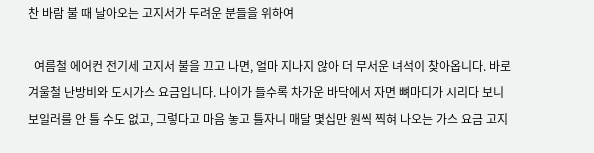찬 바람 불 때 날아오는 고지서가 두려운 분들을 위하여

  여름철 에어컨 전기세 고지서 불을 끄고 나면, 얼마 지나지 않아 더 무서운 녀석이 찾아옵니다. 바로 겨울철 난방비와 도시가스 요금입니다. 나이가 들수록 차가운 바닥에서 자면 뼈마디가 시리다 보니 보일러를 안 틀 수도 없고, 그렇다고 마음 놓고 틀자니 매달 몇십만 원씩 찍혀 나오는 가스 요금 고지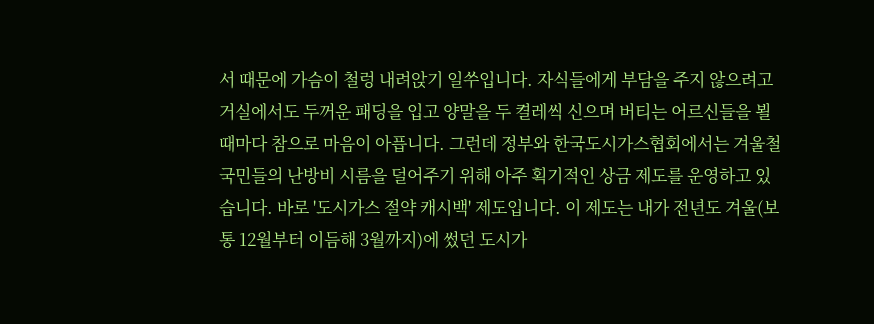서 때문에 가슴이 철렁 내려앉기 일쑤입니다. 자식들에게 부담을 주지 않으려고 거실에서도 두꺼운 패딩을 입고 양말을 두 켤레씩 신으며 버티는 어르신들을 뵐 때마다 참으로 마음이 아픕니다. 그런데 정부와 한국도시가스협회에서는 겨울철 국민들의 난방비 시름을 덜어주기 위해 아주 획기적인 상금 제도를 운영하고 있습니다. 바로 '도시가스 절약 캐시백' 제도입니다. 이 제도는 내가 전년도 겨울(보통 12월부터 이듬해 3월까지)에 썼던 도시가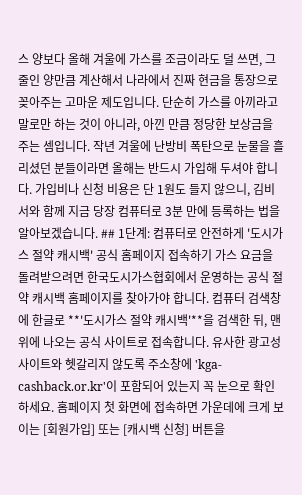스 양보다 올해 겨울에 가스를 조금이라도 덜 쓰면, 그 줄인 양만큼 계산해서 나라에서 진짜 현금을 통장으로 꽂아주는 고마운 제도입니다. 단순히 가스를 아끼라고 말로만 하는 것이 아니라, 아낀 만큼 정당한 보상금을 주는 셈입니다. 작년 겨울에 난방비 폭탄으로 눈물을 흘리셨던 분들이라면 올해는 반드시 가입해 두셔야 합니다. 가입비나 신청 비용은 단 1원도 들지 않으니, 김비서와 함께 지금 당장 컴퓨터로 3분 만에 등록하는 법을 알아보겠습니다. ## 1단계: 컴퓨터로 안전하게 '도시가스 절약 캐시백' 공식 홈페이지 접속하기 가스 요금을 돌려받으려면 한국도시가스협회에서 운영하는 공식 절약 캐시백 홈페이지를 찾아가야 합니다. 컴퓨터 검색창에 한글로 **'도시가스 절약 캐시백'**을 검색한 뒤, 맨 위에 나오는 공식 사이트로 접속합니다. 유사한 광고성 사이트와 헷갈리지 않도록 주소창에 'kga-cashback.or.kr'이 포함되어 있는지 꼭 눈으로 확인하세요. 홈페이지 첫 화면에 접속하면 가운데에 크게 보이는 [회원가입] 또는 [캐시백 신청] 버튼을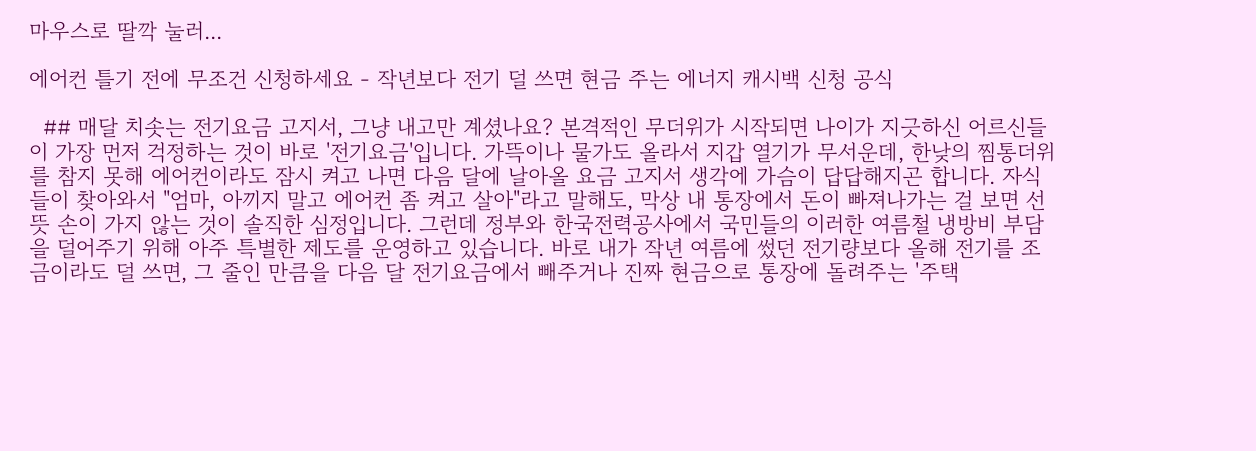마우스로 딸깍 눌러...

에어컨 틀기 전에 무조건 신청하세요 - 작년보다 전기 덜 쓰면 현금 주는 에너지 캐시백 신청 공식

  ## 매달 치솟는 전기요금 고지서, 그냥 내고만 계셨나요? 본격적인 무더위가 시작되면 나이가 지긋하신 어르신들이 가장 먼저 걱정하는 것이 바로 '전기요금'입니다. 가뜩이나 물가도 올라서 지갑 열기가 무서운데, 한낮의 찜통더위를 참지 못해 에어컨이라도 잠시 켜고 나면 다음 달에 날아올 요금 고지서 생각에 가슴이 답답해지곤 합니다. 자식들이 찾아와서 "엄마, 아끼지 말고 에어컨 좀 켜고 살아"라고 말해도, 막상 내 통장에서 돈이 빠져나가는 걸 보면 선뜻 손이 가지 않는 것이 솔직한 심정입니다. 그런데 정부와 한국전력공사에서 국민들의 이러한 여름철 냉방비 부담을 덜어주기 위해 아주 특별한 제도를 운영하고 있습니다. 바로 내가 작년 여름에 썼던 전기량보다 올해 전기를 조금이라도 덜 쓰면, 그 줄인 만큼을 다음 달 전기요금에서 빼주거나 진짜 현금으로 통장에 돌려주는 '주택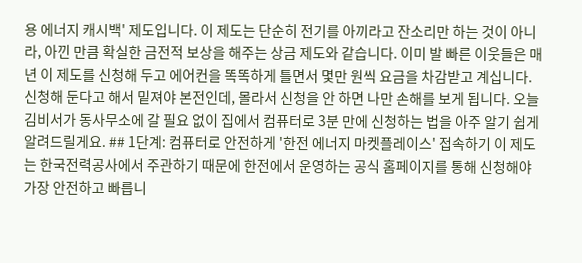용 에너지 캐시백' 제도입니다. 이 제도는 단순히 전기를 아끼라고 잔소리만 하는 것이 아니라, 아낀 만큼 확실한 금전적 보상을 해주는 상금 제도와 같습니다. 이미 발 빠른 이웃들은 매년 이 제도를 신청해 두고 에어컨을 똑똑하게 틀면서 몇만 원씩 요금을 차감받고 계십니다. 신청해 둔다고 해서 밑져야 본전인데, 몰라서 신청을 안 하면 나만 손해를 보게 됩니다. 오늘 김비서가 동사무소에 갈 필요 없이 집에서 컴퓨터로 3분 만에 신청하는 법을 아주 알기 쉽게 알려드릴게요. ## 1단계: 컴퓨터로 안전하게 '한전 에너지 마켓플레이스' 접속하기 이 제도는 한국전력공사에서 주관하기 때문에 한전에서 운영하는 공식 홈페이지를 통해 신청해야 가장 안전하고 빠릅니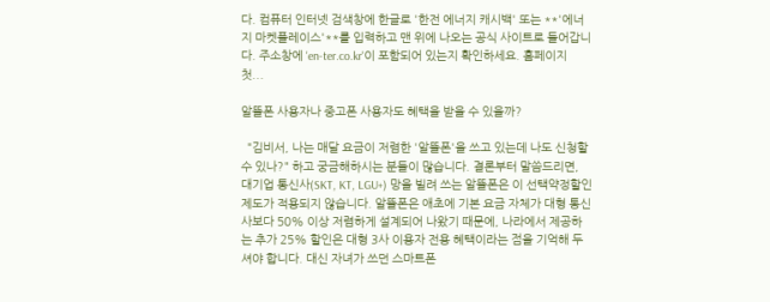다. 컴퓨터 인터넷 검색창에 한글로 '한전 에너지 캐시백' 또는 **'에너지 마켓플레이스'**를 입력하고 맨 위에 나오는 공식 사이트로 들어갑니다. 주소창에 'en-ter.co.kr'이 포함되어 있는지 확인하세요. 홈페이지 첫...

알뜰폰 사용자나 중고폰 사용자도 혜택을 받을 수 있을까?

  "김비서, 나는 매달 요금이 저렴한 '알뜰폰'을 쓰고 있는데 나도 신청할 수 있나?" 하고 궁금해하시는 분들이 많습니다. 결론부터 말씀드리면, 대기업 통신사(SKT, KT, LGU+) 망을 빌려 쓰는 알뜰폰은 이 선택약정할인 제도가 적용되지 않습니다. 알뜰폰은 애초에 기본 요금 자체가 대형 통신사보다 50% 이상 저렴하게 설계되어 나왔기 때문에, 나라에서 제공하는 추가 25% 할인은 대형 3사 이용자 전용 혜택이라는 점을 기억해 두셔야 합니다. 대신 자녀가 쓰던 스마트폰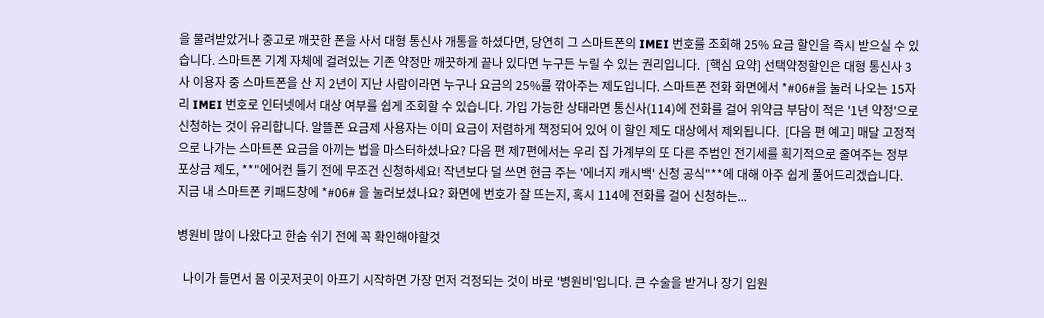을 물려받았거나 중고로 깨끗한 폰을 사서 대형 통신사 개통을 하셨다면, 당연히 그 스마트폰의 IMEI 번호를 조회해 25% 요금 할인을 즉시 받으실 수 있습니다. 스마트폰 기계 자체에 걸려있는 기존 약정만 깨끗하게 끝나 있다면 누구든 누릴 수 있는 권리입니다.  [핵심 요약] 선택약정할인은 대형 통신사 3사 이용자 중 스마트폰을 산 지 2년이 지난 사람이라면 누구나 요금의 25%를 깎아주는 제도입니다. 스마트폰 전화 화면에서 *#06#을 눌러 나오는 15자리 IMEI 번호로 인터넷에서 대상 여부를 쉽게 조회할 수 있습니다. 가입 가능한 상태라면 통신사(114)에 전화를 걸어 위약금 부담이 적은 '1년 약정'으로 신청하는 것이 유리합니다. 알뜰폰 요금제 사용자는 이미 요금이 저렴하게 책정되어 있어 이 할인 제도 대상에서 제외됩니다.  [다음 편 예고] 매달 고정적으로 나가는 스마트폰 요금을 아끼는 법을 마스터하셨나요? 다음 편 제7편에서는 우리 집 가계부의 또 다른 주범인 전기세를 획기적으로 줄여주는 정부 포상금 제도, **"에어컨 틀기 전에 무조건 신청하세요! 작년보다 덜 쓰면 현금 주는 '에너지 캐시백' 신청 공식"**에 대해 아주 쉽게 풀어드리겠습니다.  지금 내 스마트폰 키패드창에 *#06# 을 눌러보셨나요? 화면에 번호가 잘 뜨는지, 혹시 114에 전화를 걸어 신청하는...

병원비 많이 나왔다고 한숨 쉬기 전에 꼭 확인해야할것

  나이가 들면서 몸 이곳저곳이 아프기 시작하면 가장 먼저 걱정되는 것이 바로 '병원비'입니다. 큰 수술을 받거나 장기 입원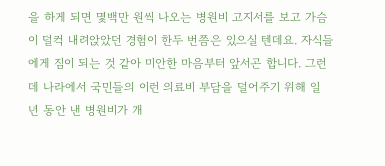을 하게 되면 몇백만 원씩 나오는 병원비 고지서를 보고 가슴이 덜컥 내려앉았던 경험이 한두 번쯤은 있으실 텐데요. 자식들에게 짐이 되는 것 같아 미안한 마음부터 앞서곤 합니다. 그런데 나라에서 국민들의 이런 의료비 부담을 덜어주기 위해 일 년 동안 낸 병원비가 개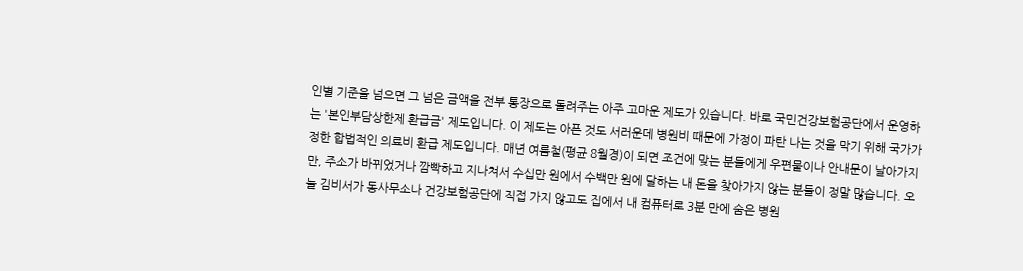인별 기준을 넘으면 그 넘은 금액을 전부 통장으로 돌려주는 아주 고마운 제도가 있습니다. 바로 국민건강보험공단에서 운영하는 '본인부담상한제 환급금' 제도입니다. 이 제도는 아픈 것도 서러운데 병원비 때문에 가정이 파탄 나는 것을 막기 위해 국가가 정한 합법적인 의료비 환급 제도입니다. 매년 여름철(평균 8월경)이 되면 조건에 맞는 분들에게 우편물이나 안내문이 날아가지만, 주소가 바뀌었거나 깜빡하고 지나쳐서 수십만 원에서 수백만 원에 달하는 내 돈을 찾아가지 않는 분들이 정말 많습니다. 오늘 김비서가 동사무소나 건강보험공단에 직접 가지 않고도 집에서 내 컴퓨터로 3분 만에 숨은 병원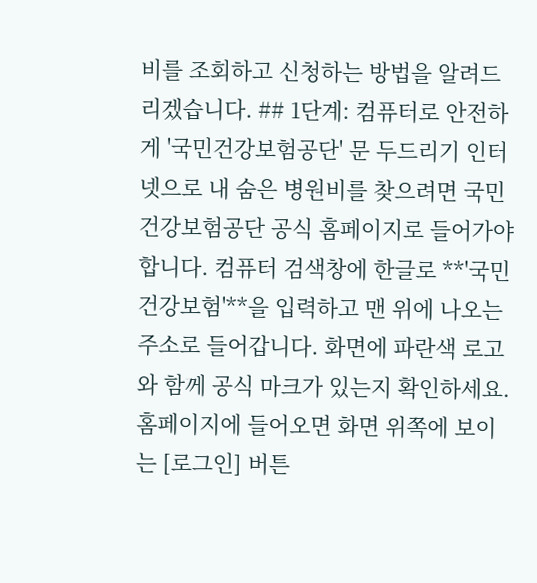비를 조회하고 신청하는 방법을 알려드리겠습니다. ## 1단계: 컴퓨터로 안전하게 '국민건강보험공단' 문 두드리기 인터넷으로 내 숨은 병원비를 찾으려면 국민건강보험공단 공식 홈페이지로 들어가야 합니다. 컴퓨터 검색창에 한글로 **'국민건강보험'**을 입력하고 맨 위에 나오는 주소로 들어갑니다. 화면에 파란색 로고와 함께 공식 마크가 있는지 확인하세요. 홈페이지에 들어오면 화면 위쪽에 보이는 [로그인] 버튼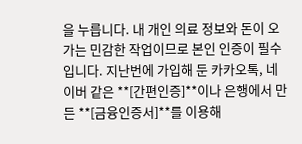을 누릅니다. 내 개인 의료 정보와 돈이 오가는 민감한 작업이므로 본인 인증이 필수입니다. 지난번에 가입해 둔 카카오톡, 네이버 같은 **[간편인증]**이나 은행에서 만든 **[금융인증서]**를 이용해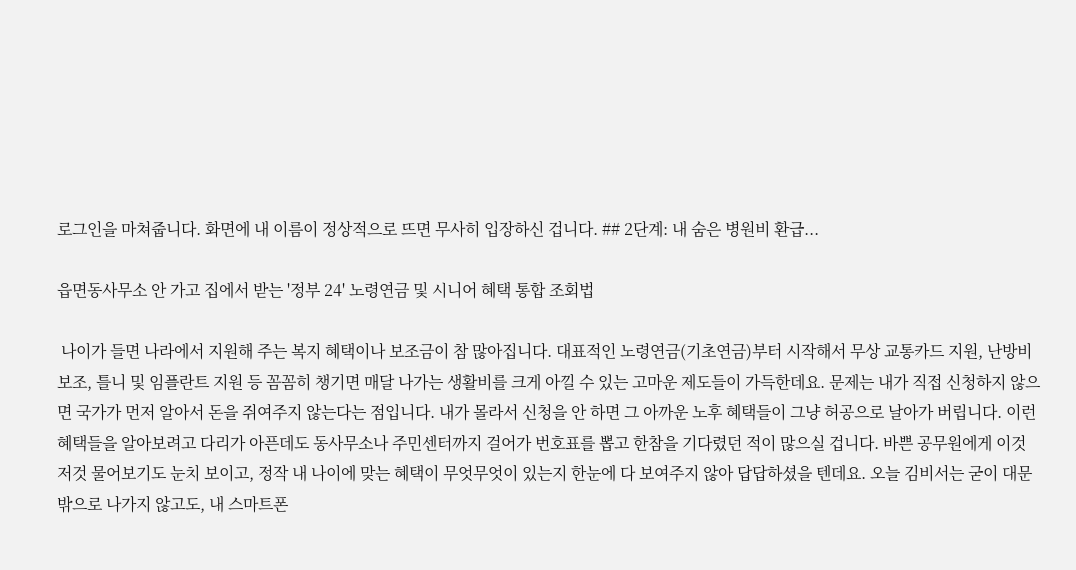로그인을 마쳐줍니다. 화면에 내 이름이 정상적으로 뜨면 무사히 입장하신 겁니다. ## 2단계: 내 숨은 병원비 환급...

읍면동사무소 안 가고 집에서 받는 '정부 24' 노령연금 및 시니어 혜택 통합 조회법

 나이가 들면 나라에서 지원해 주는 복지 혜택이나 보조금이 참 많아집니다. 대표적인 노령연금(기초연금)부터 시작해서 무상 교통카드 지원, 난방비 보조, 틀니 및 임플란트 지원 등 꼼꼼히 챙기면 매달 나가는 생활비를 크게 아낄 수 있는 고마운 제도들이 가득한데요. 문제는 내가 직접 신청하지 않으면 국가가 먼저 알아서 돈을 쥐여주지 않는다는 점입니다. 내가 몰라서 신청을 안 하면 그 아까운 노후 혜택들이 그냥 허공으로 날아가 버립니다. 이런 혜택들을 알아보려고 다리가 아픈데도 동사무소나 주민센터까지 걸어가 번호표를 뽑고 한참을 기다렸던 적이 많으실 겁니다. 바쁜 공무원에게 이것저것 물어보기도 눈치 보이고, 정작 내 나이에 맞는 혜택이 무엇무엇이 있는지 한눈에 다 보여주지 않아 답답하셨을 텐데요. 오늘 김비서는 굳이 대문 밖으로 나가지 않고도, 내 스마트폰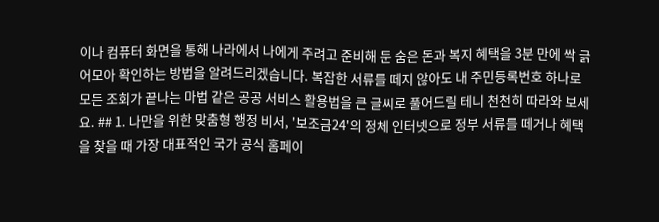이나 컴퓨터 화면을 통해 나라에서 나에게 주려고 준비해 둔 숨은 돈과 복지 혜택을 3분 만에 싹 긁어모아 확인하는 방법을 알려드리겠습니다. 복잡한 서류를 떼지 않아도 내 주민등록번호 하나로 모든 조회가 끝나는 마법 같은 공공 서비스 활용법을 큰 글씨로 풀어드릴 테니 천천히 따라와 보세요. ## 1. 나만을 위한 맞춤형 행정 비서, '보조금24'의 정체 인터넷으로 정부 서류를 떼거나 혜택을 찾을 때 가장 대표적인 국가 공식 홈페이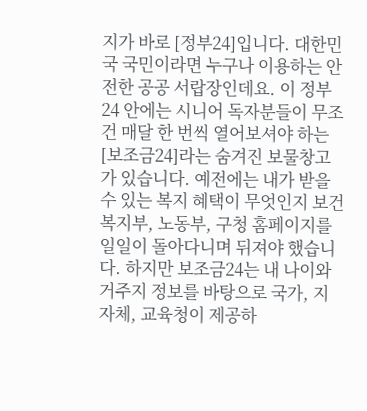지가 바로 [정부24]입니다. 대한민국 국민이라면 누구나 이용하는 안전한 공공 서랍장인데요. 이 정부24 안에는 시니어 독자분들이 무조건 매달 한 번씩 열어보셔야 하는 [보조금24]라는 숨겨진 보물창고가 있습니다. 예전에는 내가 받을 수 있는 복지 혜택이 무엇인지 보건복지부, 노동부, 구청 홈페이지를 일일이 돌아다니며 뒤져야 했습니다. 하지만 보조금24는 내 나이와 거주지 정보를 바탕으로 국가, 지자체, 교육청이 제공하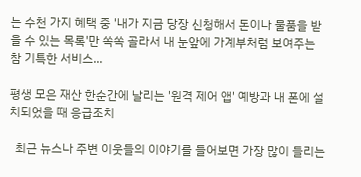는 수천 가지 혜택 중 '내가 지금 당장 신청해서 돈이나 물품을 받을 수 있는 목록'만 쏙쏙 골라서 내 눈앞에 가계부처럼 보여주는 참 기특한 서비스...

평생 모은 재산 한순간에 날리는 '원격 제어 앱' 예방과 내 폰에 설치되었을 때 응급조치

  최근 뉴스나 주변 이웃들의 이야기를 들어보면 가장 많이 들리는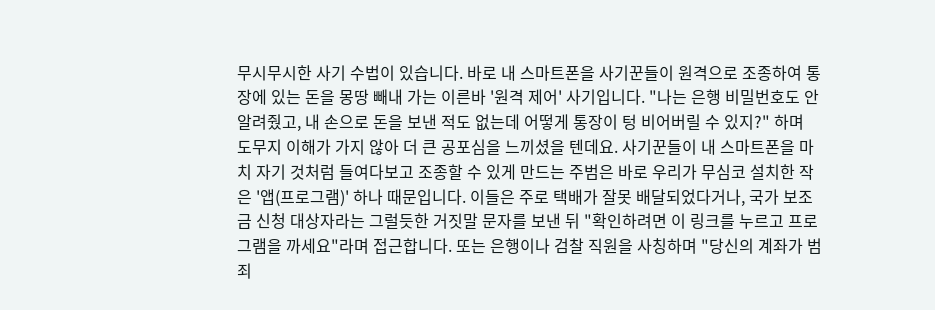무시무시한 사기 수법이 있습니다. 바로 내 스마트폰을 사기꾼들이 원격으로 조종하여 통장에 있는 돈을 몽땅 빼내 가는 이른바 '원격 제어' 사기입니다. "나는 은행 비밀번호도 안 알려줬고, 내 손으로 돈을 보낸 적도 없는데 어떻게 통장이 텅 비어버릴 수 있지?" 하며 도무지 이해가 가지 않아 더 큰 공포심을 느끼셨을 텐데요. 사기꾼들이 내 스마트폰을 마치 자기 것처럼 들여다보고 조종할 수 있게 만드는 주범은 바로 우리가 무심코 설치한 작은 '앱(프로그램)' 하나 때문입니다. 이들은 주로 택배가 잘못 배달되었다거나, 국가 보조금 신청 대상자라는 그럴듯한 거짓말 문자를 보낸 뒤 "확인하려면 이 링크를 누르고 프로그램을 까세요"라며 접근합니다. 또는 은행이나 검찰 직원을 사칭하며 "당신의 계좌가 범죄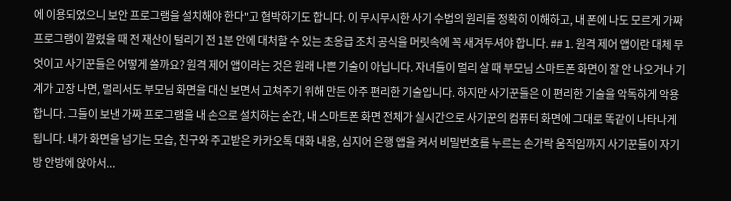에 이용되었으니 보안 프로그램을 설치해야 한다"고 협박하기도 합니다. 이 무시무시한 사기 수법의 원리를 정확히 이해하고, 내 폰에 나도 모르게 가짜 프로그램이 깔렸을 때 전 재산이 털리기 전 1분 안에 대처할 수 있는 초응급 조치 공식을 머릿속에 꼭 새겨두셔야 합니다. ## 1. 원격 제어 앱이란 대체 무엇이고 사기꾼들은 어떻게 쓸까요? 원격 제어 앱이라는 것은 원래 나쁜 기술이 아닙니다. 자녀들이 멀리 살 때 부모님 스마트폰 화면이 잘 안 나오거나 기계가 고장 나면, 멀리서도 부모님 화면을 대신 보면서 고쳐주기 위해 만든 아주 편리한 기술입니다. 하지만 사기꾼들은 이 편리한 기술을 악독하게 악용합니다. 그들이 보낸 가짜 프로그램을 내 손으로 설치하는 순간, 내 스마트폰 화면 전체가 실시간으로 사기꾼의 컴퓨터 화면에 그대로 똑같이 나타나게 됩니다. 내가 화면을 넘기는 모습, 친구와 주고받은 카카오톡 대화 내용, 심지어 은행 앱을 켜서 비밀번호를 누르는 손가락 움직임까지 사기꾼들이 자기 방 안방에 앉아서...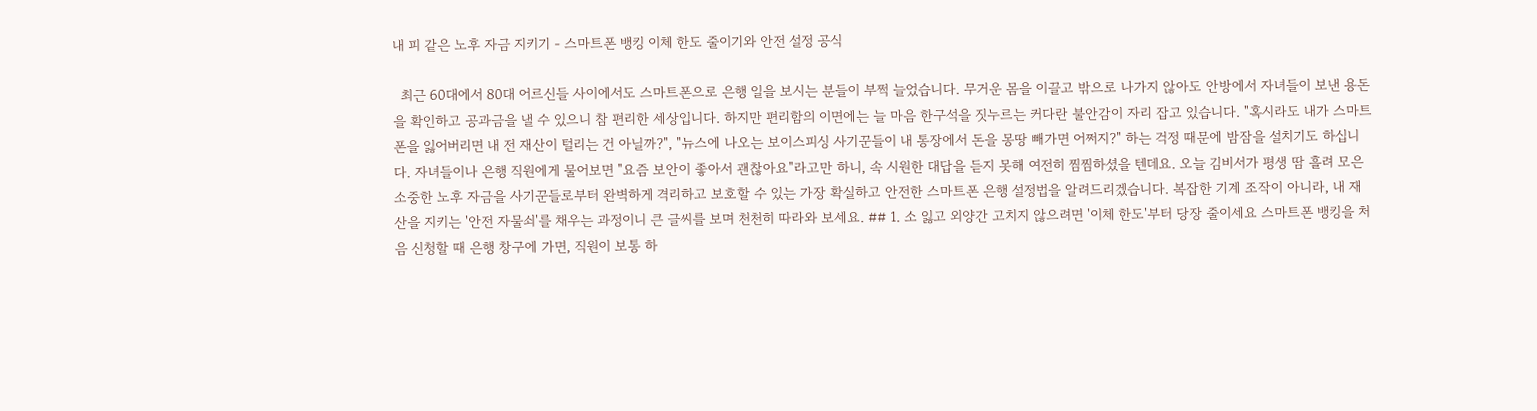내 피 같은 노후 자금 지키기 - 스마트폰 뱅킹 이체 한도 줄이기와 안전 설정 공식

  최근 60대에서 80대 어르신들 사이에서도 스마트폰으로 은행 일을 보시는 분들이 부쩍 늘었습니다. 무거운 몸을 이끌고 밖으로 나가지 않아도 안방에서 자녀들이 보낸 용돈을 확인하고 공과금을 낼 수 있으니 참 편리한 세상입니다. 하지만 편리함의 이면에는 늘 마음 한구석을 짓누르는 커다란 불안감이 자리 잡고 있습니다. "혹시라도 내가 스마트폰을 잃어버리면 내 전 재산이 털리는 건 아닐까?", "뉴스에 나오는 보이스피싱 사기꾼들이 내 통장에서 돈을 몽땅 빼가면 어쩌지?" 하는 걱정 때문에 밤잠을 설치기도 하십니다. 자녀들이나 은행 직원에게 물어보면 "요즘 보안이 좋아서 괜찮아요"라고만 하니, 속 시원한 대답을 듣지 못해 여전히 찜찜하셨을 텐데요. 오늘 김비서가 평생 땀 흘려 모은 소중한 노후 자금을 사기꾼들로부터 완벽하게 격리하고 보호할 수 있는 가장 확실하고 안전한 스마트폰 은행 설정법을 알려드리겠습니다. 복잡한 기계 조작이 아니라, 내 재산을 지키는 '안전 자물쇠'를 채우는 과정이니 큰 글씨를 보며 천천히 따라와 보세요. ## 1. 소 잃고 외양간 고치지 않으려면 '이체 한도'부터 당장 줄이세요 스마트폰 뱅킹을 처음 신청할 때 은행 창구에 가면, 직원이 보통 하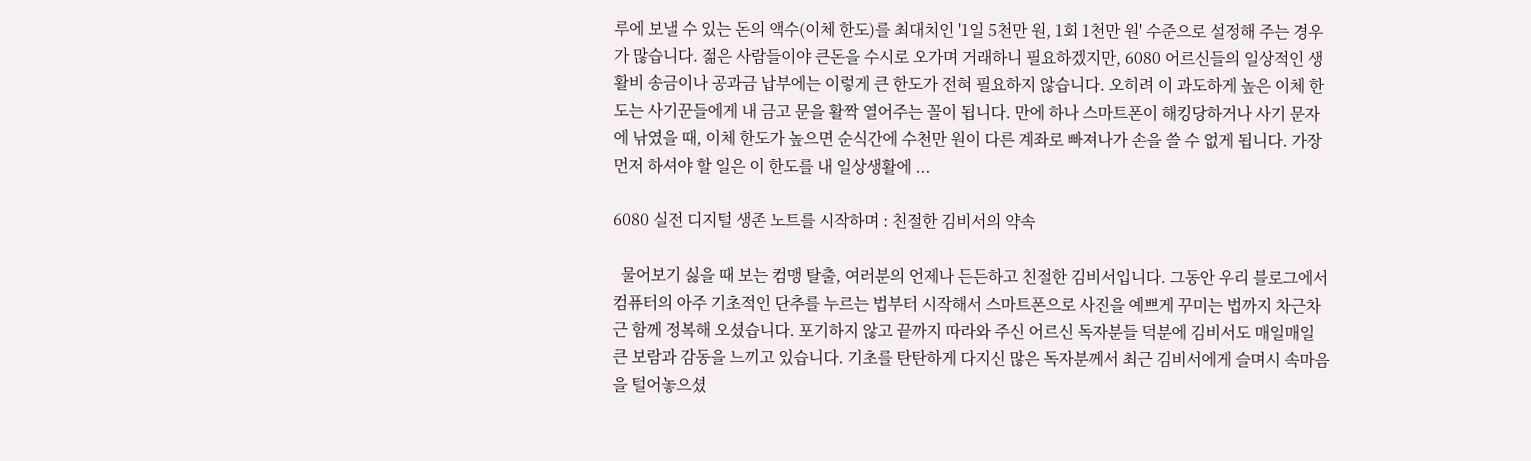루에 보낼 수 있는 돈의 액수(이체 한도)를 최대치인 '1일 5천만 원, 1회 1천만 원' 수준으로 설정해 주는 경우가 많습니다. 젊은 사람들이야 큰돈을 수시로 오가며 거래하니 필요하겠지만, 6080 어르신들의 일상적인 생활비 송금이나 공과금 납부에는 이렇게 큰 한도가 전혀 필요하지 않습니다. 오히려 이 과도하게 높은 이체 한도는 사기꾼들에게 내 금고 문을 활짝 열어주는 꼴이 됩니다. 만에 하나 스마트폰이 해킹당하거나 사기 문자에 낚였을 때, 이체 한도가 높으면 순식간에 수천만 원이 다른 계좌로 빠져나가 손을 쓸 수 없게 됩니다. 가장 먼저 하셔야 할 일은 이 한도를 내 일상생활에 ...

6080 실전 디지털 생존 노트를 시작하며 : 친절한 김비서의 약속

  물어보기 싫을 때 보는 컴맹 탈출, 여러분의 언제나 든든하고 친절한 김비서입니다. 그동안 우리 블로그에서 컴퓨터의 아주 기초적인 단추를 누르는 법부터 시작해서 스마트폰으로 사진을 예쁘게 꾸미는 법까지 차근차근 함께 정복해 오셨습니다. 포기하지 않고 끝까지 따라와 주신 어르신 독자분들 덕분에 김비서도 매일매일 큰 보람과 감동을 느끼고 있습니다. 기초를 탄탄하게 다지신 많은 독자분께서 최근 김비서에게 슬며시 속마음을 털어놓으셨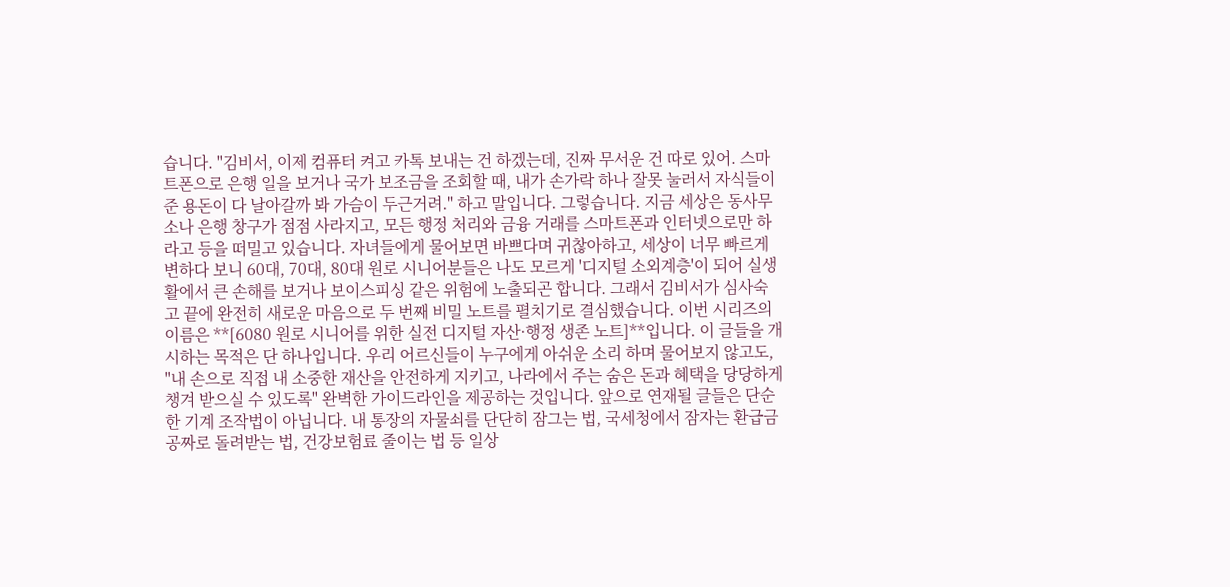습니다. "김비서, 이제 컴퓨터 켜고 카톡 보내는 건 하겠는데, 진짜 무서운 건 따로 있어. 스마트폰으로 은행 일을 보거나 국가 보조금을 조회할 때, 내가 손가락 하나 잘못 눌러서 자식들이 준 용돈이 다 날아갈까 봐 가슴이 두근거려." 하고 말입니다. 그렇습니다. 지금 세상은 동사무소나 은행 창구가 점점 사라지고, 모든 행정 처리와 금융 거래를 스마트폰과 인터넷으로만 하라고 등을 떠밀고 있습니다. 자녀들에게 물어보면 바쁘다며 귀찮아하고, 세상이 너무 빠르게 변하다 보니 60대, 70대, 80대 원로 시니어분들은 나도 모르게 '디지털 소외계층'이 되어 실생활에서 큰 손해를 보거나 보이스피싱 같은 위험에 노출되곤 합니다. 그래서 김비서가 심사숙고 끝에 완전히 새로운 마음으로 두 번째 비밀 노트를 펼치기로 결심했습니다. 이번 시리즈의 이름은 **[6080 원로 시니어를 위한 실전 디지털 자산·행정 생존 노트]**입니다. 이 글들을 개시하는 목적은 단 하나입니다. 우리 어르신들이 누구에게 아쉬운 소리 하며 물어보지 않고도, "내 손으로 직접 내 소중한 재산을 안전하게 지키고, 나라에서 주는 숨은 돈과 혜택을 당당하게 챙겨 받으실 수 있도록" 완벽한 가이드라인을 제공하는 것입니다. 앞으로 연재될 글들은 단순한 기계 조작법이 아닙니다. 내 통장의 자물쇠를 단단히 잠그는 법, 국세청에서 잠자는 환급금 공짜로 돌려받는 법, 건강보험료 줄이는 법 등 일상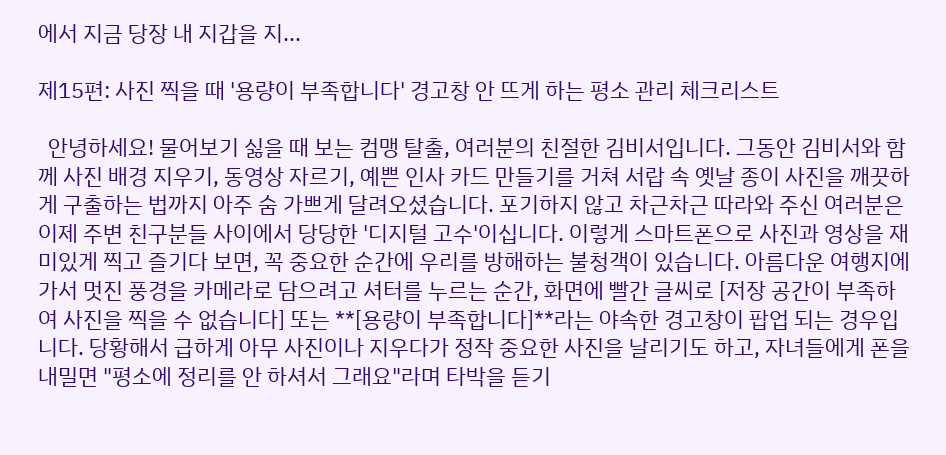에서 지금 당장 내 지갑을 지...

제15편: 사진 찍을 때 '용량이 부족합니다' 경고창 안 뜨게 하는 평소 관리 체크리스트

  안녕하세요! 물어보기 싫을 때 보는 컴맹 탈출, 여러분의 친절한 김비서입니다. 그동안 김비서와 함께 사진 배경 지우기, 동영상 자르기, 예쁜 인사 카드 만들기를 거쳐 서랍 속 옛날 종이 사진을 깨끗하게 구출하는 법까지 아주 숨 가쁘게 달려오셨습니다. 포기하지 않고 차근차근 따라와 주신 여러분은 이제 주변 친구분들 사이에서 당당한 '디지털 고수'이십니다. 이렇게 스마트폰으로 사진과 영상을 재미있게 찍고 즐기다 보면, 꼭 중요한 순간에 우리를 방해하는 불청객이 있습니다. 아름다운 여행지에 가서 멋진 풍경을 카메라로 담으려고 셔터를 누르는 순간, 화면에 빨간 글씨로 [저장 공간이 부족하여 사진을 찍을 수 없습니다] 또는 **[용량이 부족합니다]**라는 야속한 경고창이 팝업 되는 경우입니다. 당황해서 급하게 아무 사진이나 지우다가 정작 중요한 사진을 날리기도 하고, 자녀들에게 폰을 내밀면 "평소에 정리를 안 하셔서 그래요"라며 타박을 듣기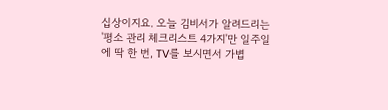십상이지요. 오늘 김비서가 알려드리는 '평소 관리 체크리스트 4가지'만 일주일에 딱 한 번, TV를 보시면서 가볍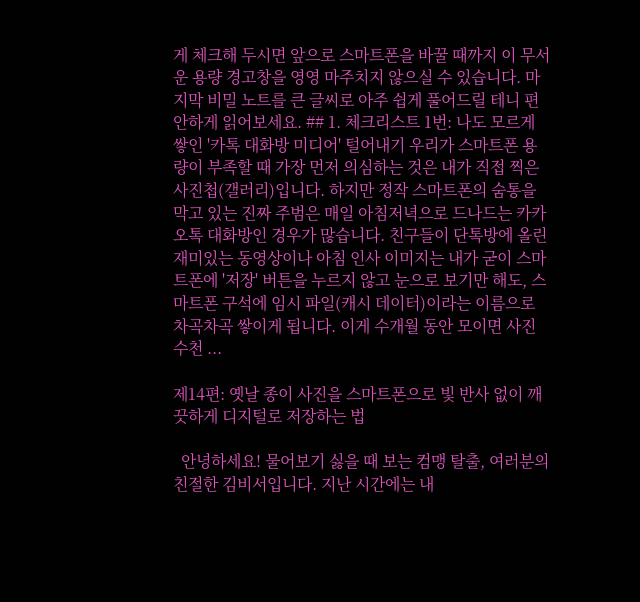게 체크해 두시면 앞으로 스마트폰을 바꿀 때까지 이 무서운 용량 경고창을 영영 마주치지 않으실 수 있습니다. 마지막 비밀 노트를 큰 글씨로 아주 쉽게 풀어드릴 테니 편안하게 읽어보세요. ## 1. 체크리스트 1번: 나도 모르게 쌓인 '카톡 대화방 미디어' 털어내기 우리가 스마트폰 용량이 부족할 때 가장 먼저 의심하는 것은 내가 직접 찍은 사진첩(갤러리)입니다. 하지만 정작 스마트폰의 숨통을 막고 있는 진짜 주범은 매일 아침저녁으로 드나드는 카카오톡 대화방인 경우가 많습니다. 친구들이 단톡방에 올린 재미있는 동영상이나 아침 인사 이미지는 내가 굳이 스마트폰에 '저장' 버튼을 누르지 않고 눈으로 보기만 해도, 스마트폰 구석에 임시 파일(캐시 데이터)이라는 이름으로 차곡차곡 쌓이게 됩니다. 이게 수개월 동안 모이면 사진 수천 ...

제14편: 옛날 종이 사진을 스마트폰으로 빛 반사 없이 깨끗하게 디지털로 저장하는 법

  안녕하세요! 물어보기 싫을 때 보는 컴맹 탈출, 여러분의 친절한 김비서입니다. 지난 시간에는 내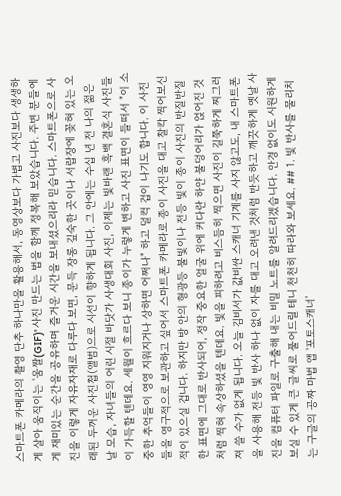스마트폰 카메라의 촬영 단추 하나만을 활용해서, 동영상보다 가볍고 사진보다 생생하게 살아 움직이는 '움짤(GIF)' 사진 만드는 법을 함께 정복해 보았습니다. 주변 분들에게 재미있는 순간을 공유하며 즐거운 시간을 보내셨으리라 믿습니다. 스마트폰으로 사진을 이렇게 자유자재로 다루다 보면, 문득 장롱 깊숙한 곳이나 서랍장에 꽂혀 있는 오래된 두꺼운 사진첩(앨범)으로 시선이 향하게 됩니다. 그 안에는 수십 년 전 나의 젊은 날 모습, 자녀들의 어린 시절 바닷가 사생대회 사진, 이제는 빛바랜 흑백 결혼식 사진들이 가득할 텐데요. 세월이 흐르다 보니 종이가 누렇게 변하고 사진 표면이 들떠서 "이 소중한 추억들이 영영 지워지거나 상하면 어쩌나" 하고 덜컥 겁이 나기도 합니다. 이 사진들을 영구적으로 보관하고 싶어서 스마트폰 카메라로 종이 사진을 대고 찰칵 찍어보신 적이 있으실 겁니다. 하지만 방 안의 형광등 불빛이나 전등 빛이 종이 사진의 반질반질한 표면에 그대로 반사되어, 정작 중요한 얼굴 위에 커다란 하얀 불덩어리가 얹어진 것처럼 찍혀 속상하셨을 텐데요. 빛을 피하려고 비스듬히 찍으면 사진이 길쭉하게 찌그러져 쓸 수가 없게 됩니다. 오늘 김비서가 값비싼 스캐너 기계를 사지 않고도, 내 스마트폰을 사용해 전등 빛 반사 하나 없이 자를 대고 오려낸 것처럼 반듯하고 깨끗하게 옛날 사진을 컴퓨터 파일로 구출해 내는 비밀 노트를 알려드리겠습니다. 안경 없이도 시원하게 보실 수 있게 큰 글씨로 풀어드릴 테니 천천히 따라와 보세요. ## 1. 빛 반사를 물리치는 구글의 공짜 마법 앱 '포토스캐너'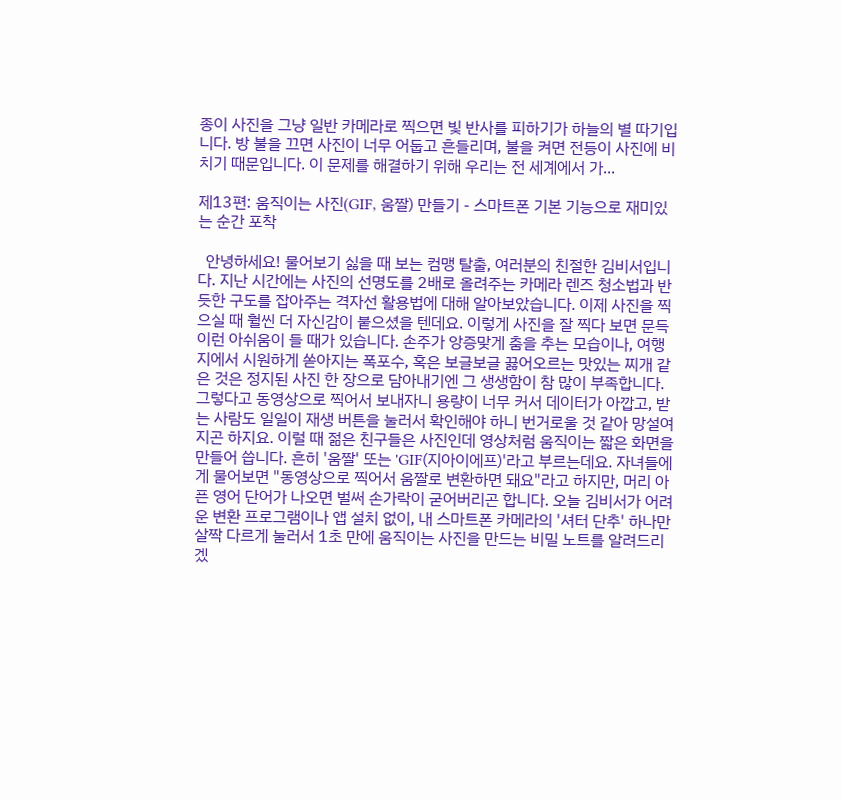종이 사진을 그냥 일반 카메라로 찍으면 빛 반사를 피하기가 하늘의 별 따기입니다. 방 불을 끄면 사진이 너무 어둡고 흔들리며, 불을 켜면 전등이 사진에 비치기 때문입니다. 이 문제를 해결하기 위해 우리는 전 세계에서 가...

제13편: 움직이는 사진(GIF, 움짤) 만들기 - 스마트폰 기본 기능으로 재미있는 순간 포착

  안녕하세요! 물어보기 싫을 때 보는 컴맹 탈출, 여러분의 친절한 김비서입니다. 지난 시간에는 사진의 선명도를 2배로 올려주는 카메라 렌즈 청소법과 반듯한 구도를 잡아주는 격자선 활용법에 대해 알아보았습니다. 이제 사진을 찍으실 때 훨씬 더 자신감이 붙으셨을 텐데요. 이렇게 사진을 잘 찍다 보면 문득 이런 아쉬움이 들 때가 있습니다. 손주가 앙증맞게 춤을 추는 모습이나, 여행지에서 시원하게 쏟아지는 폭포수, 혹은 보글보글 끓어오르는 맛있는 찌개 같은 것은 정지된 사진 한 장으로 담아내기엔 그 생생함이 참 많이 부족합니다. 그렇다고 동영상으로 찍어서 보내자니 용량이 너무 커서 데이터가 아깝고, 받는 사람도 일일이 재생 버튼을 눌러서 확인해야 하니 번거로울 것 같아 망설여지곤 하지요. 이럴 때 젊은 친구들은 사진인데 영상처럼 움직이는 짧은 화면을 만들어 씁니다. 흔히 '움짤' 또는 'GIF(지아이에프)'라고 부르는데요. 자녀들에게 물어보면 "동영상으로 찍어서 움짤로 변환하면 돼요"라고 하지만, 머리 아픈 영어 단어가 나오면 벌써 손가락이 굳어버리곤 합니다. 오늘 김비서가 어려운 변환 프로그램이나 앱 설치 없이, 내 스마트폰 카메라의 '셔터 단추' 하나만 살짝 다르게 눌러서 1초 만에 움직이는 사진을 만드는 비밀 노트를 알려드리겠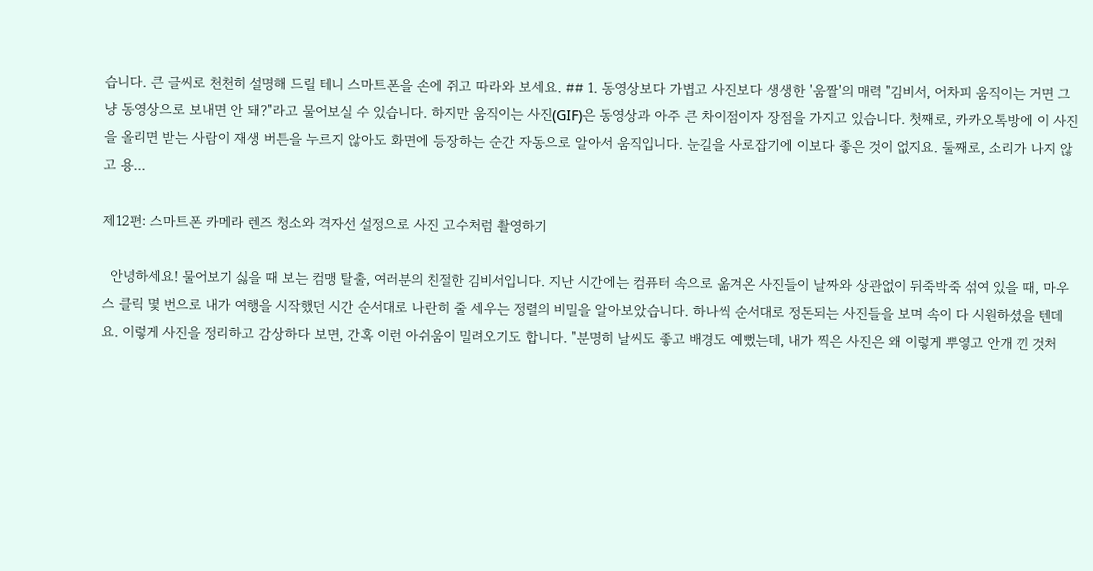습니다. 큰 글씨로 천천히 설명해 드릴 테니 스마트폰을 손에 쥐고 따라와 보세요. ## 1. 동영상보다 가볍고 사진보다 생생한 '움짤'의 매력 "김비서, 어차피 움직이는 거면 그냥 동영상으로 보내면 안 돼?"라고 물어보실 수 있습니다. 하지만 움직이는 사진(GIF)은 동영상과 아주 큰 차이점이자 장점을 가지고 있습니다. 첫째로, 카카오톡방에 이 사진을 올리면 받는 사람이 재생 버튼을 누르지 않아도 화면에 등장하는 순간 자동으로 알아서 움직입니다. 눈길을 사로잡기에 이보다 좋은 것이 없지요. 둘째로, 소리가 나지 않고 용...

제12편: 스마트폰 카메라 렌즈 청소와 격자선 설정으로 사진 고수처럼 촬영하기

  안녕하세요! 물어보기 싫을 때 보는 컴맹 탈출, 여러분의 친절한 김비서입니다. 지난 시간에는 컴퓨터 속으로 옮겨온 사진들이 날짜와 상관없이 뒤죽박죽 섞여 있을 때, 마우스 클릭 몇 번으로 내가 여행을 시작했던 시간 순서대로 나란히 줄 세우는 정렬의 비밀을 알아보았습니다. 하나씩 순서대로 정돈되는 사진들을 보며 속이 다 시원하셨을 텐데요. 이렇게 사진을 정리하고 감상하다 보면, 간혹 이런 아쉬움이 밀려오기도 합니다. "분명히 날씨도 좋고 배경도 예뻤는데, 내가 찍은 사진은 왜 이렇게 뿌옇고 안개 낀 것처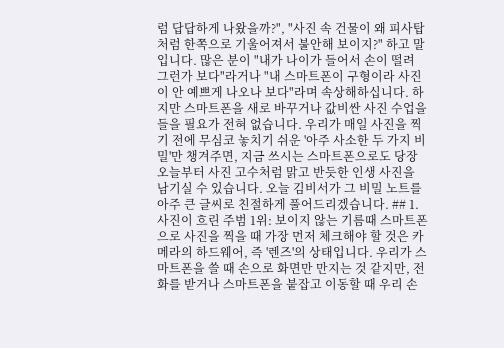럼 답답하게 나왔을까?", "사진 속 건물이 왜 피사탑처럼 한쪽으로 기울어져서 불안해 보이지?" 하고 말입니다. 많은 분이 "내가 나이가 들어서 손이 떨려 그런가 보다"라거나 "내 스마트폰이 구형이라 사진이 안 예쁘게 나오나 보다"라며 속상해하십니다. 하지만 스마트폰을 새로 바꾸거나 값비싼 사진 수업을 들을 필요가 전혀 없습니다. 우리가 매일 사진을 찍기 전에 무심코 놓치기 쉬운 '아주 사소한 두 가지 비밀'만 챙겨주면, 지금 쓰시는 스마트폰으로도 당장 오늘부터 사진 고수처럼 맑고 반듯한 인생 사진을 남기실 수 있습니다. 오늘 김비서가 그 비밀 노트를 아주 큰 글씨로 친절하게 풀어드리겠습니다. ## 1. 사진이 흐린 주범 1위: 보이지 않는 기름때 스마트폰으로 사진을 찍을 때 가장 먼저 체크해야 할 것은 카메라의 하드웨어, 즉 '렌즈'의 상태입니다. 우리가 스마트폰을 쓸 때 손으로 화면만 만지는 것 같지만, 전화를 받거나 스마트폰을 붙잡고 이동할 때 우리 손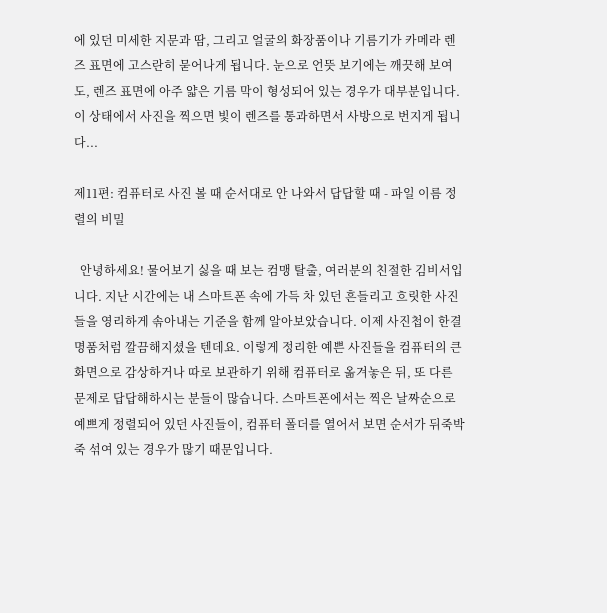에 있던 미세한 지문과 땀, 그리고 얼굴의 화장품이나 기름기가 카메라 렌즈 표면에 고스란히 묻어나게 됩니다. 눈으로 언뜻 보기에는 깨끗해 보여도, 렌즈 표면에 아주 얇은 기름 막이 형성되어 있는 경우가 대부분입니다. 이 상태에서 사진을 찍으면 빛이 렌즈를 통과하면서 사방으로 번지게 됩니다...

제11편: 컴퓨터로 사진 볼 때 순서대로 안 나와서 답답할 때 - 파일 이름 정렬의 비밀

  안녕하세요! 물어보기 싫을 때 보는 컴맹 탈출, 여러분의 친절한 김비서입니다. 지난 시간에는 내 스마트폰 속에 가득 차 있던 흔들리고 흐릿한 사진들을 영리하게 솎아내는 기준을 함께 알아보았습니다. 이제 사진첩이 한결 명품처럼 깔끔해지셨을 텐데요. 이렇게 정리한 예쁜 사진들을 컴퓨터의 큰 화면으로 감상하거나 따로 보관하기 위해 컴퓨터로 옮겨놓은 뒤, 또 다른 문제로 답답해하시는 분들이 많습니다. 스마트폰에서는 찍은 날짜순으로 예쁘게 정렬되어 있던 사진들이, 컴퓨터 폴더를 열어서 보면 순서가 뒤죽박죽 섞여 있는 경우가 많기 때문입니다.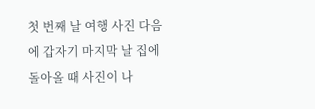첫 번째 날 여행 사진 다음에 갑자기 마지막 날 집에 돌아올 때 사진이 나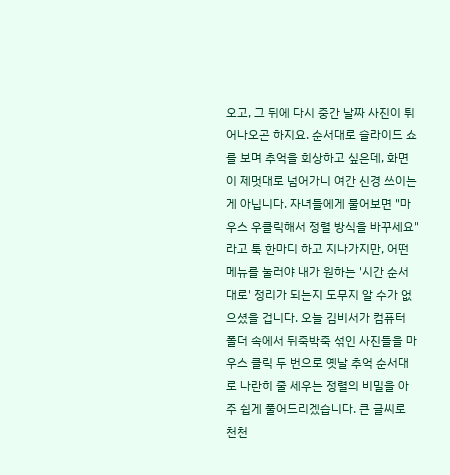오고, 그 뒤에 다시 중간 날짜 사진이 튀어나오곤 하지요. 순서대로 슬라이드 쇼를 보며 추억을 회상하고 싶은데, 화면이 제멋대로 넘어가니 여간 신경 쓰이는 게 아닙니다. 자녀들에게 물어보면 "마우스 우클릭해서 정렬 방식을 바꾸세요"라고 툭 한마디 하고 지나가지만, 어떤 메뉴를 눌러야 내가 원하는 '시간 순서대로' 정리가 되는지 도무지 알 수가 없으셨을 겁니다. 오늘 김비서가 컴퓨터 폴더 속에서 뒤죽박죽 섞인 사진들을 마우스 클릭 두 번으로 옛날 추억 순서대로 나란히 줄 세우는 정렬의 비밀을 아주 쉽게 풀어드리겠습니다. 큰 글씨로 천천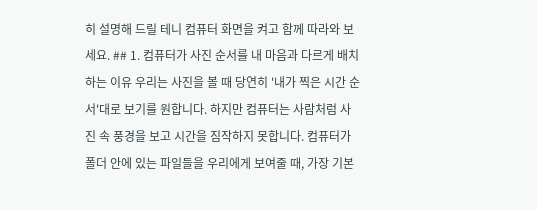히 설명해 드릴 테니 컴퓨터 화면을 켜고 함께 따라와 보세요. ## 1. 컴퓨터가 사진 순서를 내 마음과 다르게 배치하는 이유 우리는 사진을 볼 때 당연히 '내가 찍은 시간 순서'대로 보기를 원합니다. 하지만 컴퓨터는 사람처럼 사진 속 풍경을 보고 시간을 짐작하지 못합니다. 컴퓨터가 폴더 안에 있는 파일들을 우리에게 보여줄 때, 가장 기본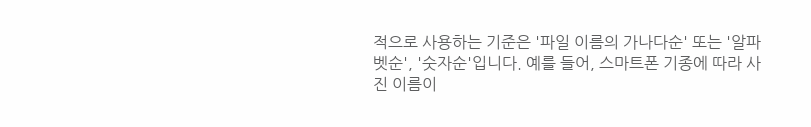적으로 사용하는 기준은 '파일 이름의 가나다순' 또는 '알파벳순', '숫자순'입니다. 예를 들어, 스마트폰 기종에 따라 사진 이름이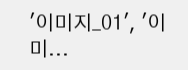'이미지_01', '이미...